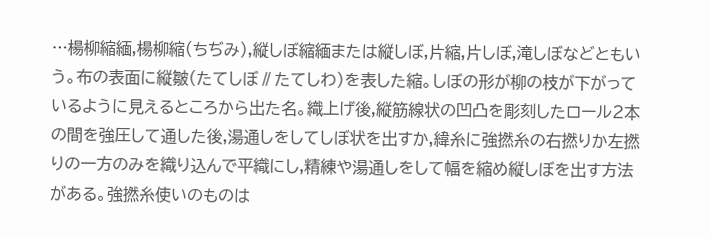…楊柳縮緬,楊柳縮(ちぢみ),縦しぼ縮緬または縦しぼ,片縮,片しぼ,滝しぼなどともいう。布の表面に縦皺(たてしぼ∥たてしわ)を表した縮。しぼの形が柳の枝が下がっているように見えるところから出た名。織上げ後,縦筋線状の凹凸を彫刻したロール2本の間を強圧して通した後,湯通しをしてしぼ状を出すか,緯糸に強撚糸の右撚りか左撚りの一方のみを織り込んで平織にし,精練や湯通しをして幅を縮め縦しぼを出す方法がある。強撚糸使いのものは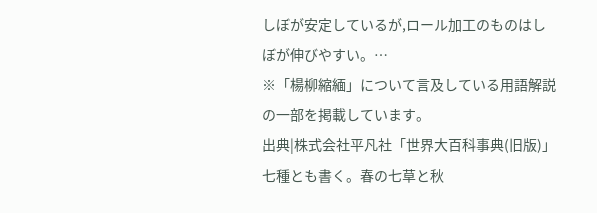しぼが安定しているが,ロール加工のものはしぼが伸びやすい。…
※「楊柳縮緬」について言及している用語解説の一部を掲載しています。
出典|株式会社平凡社「世界大百科事典(旧版)」
七種とも書く。春の七草と秋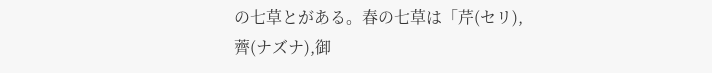の七草とがある。春の七草は「芹(セリ),薺(ナズナ),御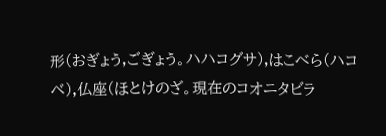形(おぎょう,ごぎょう。ハハコグサ),はこべら(ハコベ),仏座(ほとけのざ。現在のコオニタビラ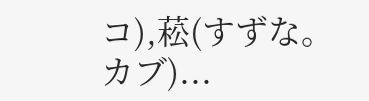コ),菘(すずな。カブ)...